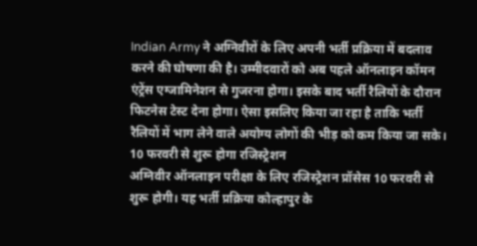Indian Army ने अग्निवीरों के लिए अपनी भर्ती प्रक्रिया में बदलाव करने की घोषणा की है। उम्मीदवारों को अब पहले ऑनलाइन कॉमन एंट्रेंस एग्जामिनेशन से गुजरना होगा। इसके बाद भर्ती रैलियों के दौरान फिटनेस टेस्ट देना होगा। ऐसा इसलिए किया जा रहा है ताकि भर्ती रैलियों में भाग लेने वाले अयोग्य लोगों की भीड़ को कम किया जा सके।
10 फरवरी से शुरू होगा रजिस्ट्रेशन
अग्निवीर ऑनलाइन परीक्षा के लिए रजिस्ट्रेशन प्रॉसेस 10 फरवरी से शुरू होगी। यह भर्ती प्रक्रिया कोल्हापुर के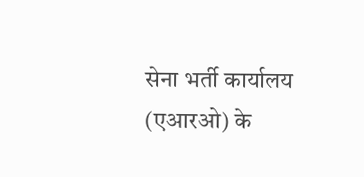सेना भर्ती कार्यालय (एआरओ) के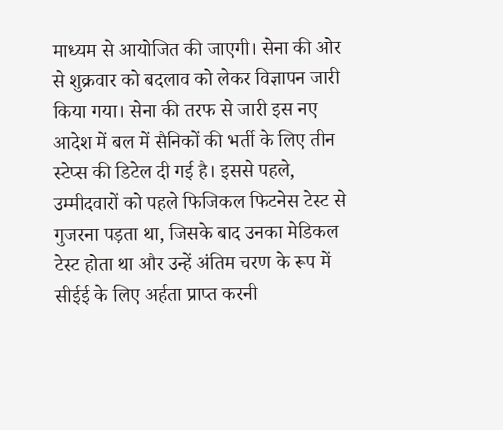माध्यम से आयोजित की जाएगी। सेना की ओर से शुक्रवार को बदलाव को लेकर विज्ञापन जारी किया गया। सेना की तरफ से जारी इस नए आदेश में बल में सैनिकों की भर्ती के लिए तीन स्टेप्स की डिटेल दी गई है। इससे पहले, उम्मीदवारों को पहले फिजिकल फिटनेस टेस्ट से गुजरना पड़ता था, जिसके बाद उनका मेडिकल टेस्ट होता था और उन्हें अंतिम चरण के रूप में सीईई के लिए अर्हता प्राप्त करनी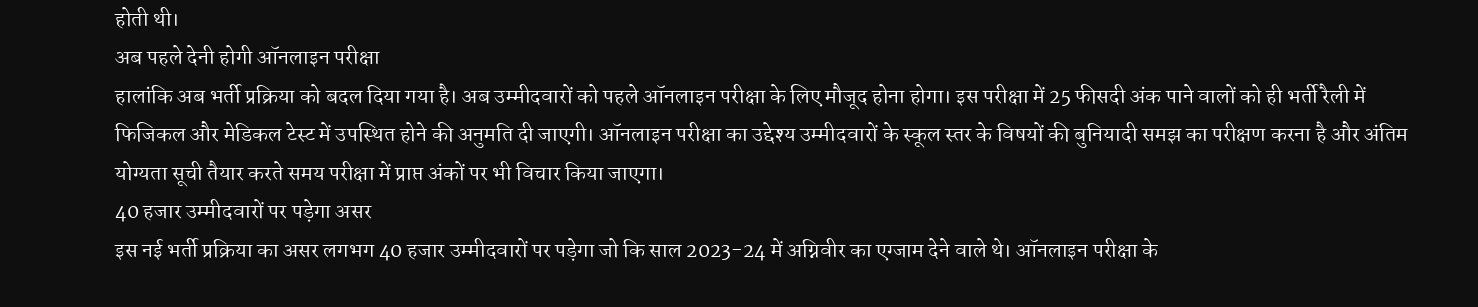होती थी।
अब पहले देनी होगी ऑनलाइन परीक्षा
हालांकि अब भर्ती प्रक्रिया को बदल दिया गया है। अब उम्मीदवारों को पहले ऑनलाइन परीक्षा के लिए मौजूद होना होगा। इस परीक्षा में 25 फीसदी अंक पाने वालों को ही भर्ती रैली में फिजिकल और मेडिकल टेस्ट में उपस्थित होने की अनुमति दी जाएगी। ऑनलाइन परीक्षा का उद्देश्य उम्मीदवारों के स्कूल स्तर के विषयों की बुनियादी समझ का परीक्षण करना है और अंतिम योग्यता सूची तैयार करते समय परीक्षा में प्राप्त अंकों पर भी विचार किया जाएगा।
40 हजार उम्मीदवारों पर पड़ेगा असर
इस नई भर्ती प्रक्रिया का असर लगभग 40 हजार उम्मीदवारों पर पड़ेगा जो कि साल 2023-24 में अग्निवीर का एग्जाम देने वाले थे। ऑनलाइन परीक्षा के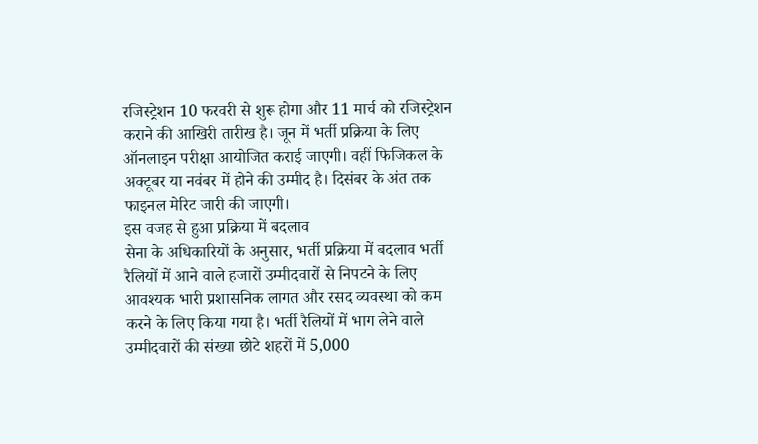रजिस्ट्रेशन 10 फरवरी से शुरू होगा और 11 मार्च को रजिस्ट्रेशन कराने की आखिरी तारीख है। जून में भर्ती प्रक्रिया के लिए ऑनलाइन परीक्षा आयोजित कराई जाएगी। वहीं फिजिकल के अक्टूबर या नवंबर में होने की उम्मीद है। दिसंबर के अंत तक फाइनल मेरिट जारी की जाएगी।
इस वजह से हुआ प्रक्रिया में बदलाव
सेना के अधिकारियों के अनुसार, भर्ती प्रक्रिया में बदलाव भर्ती रैलियों में आने वाले हजारों उम्मीदवारों से निपटने के लिए आवश्यक भारी प्रशासनिक लागत और रसद व्यवस्था को कम करने के लिए किया गया है। भर्ती रैलियों में भाग लेने वाले उम्मीदवारों की संख्या छोटे शहरों में 5,000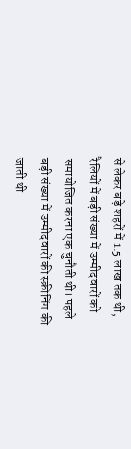से लेकर बड़े शहरों में 1.5 लाख तक थी, रैलियों में बड़ी संख्या में उम्मीदवारों को समायोजित करना एक चुनौती थी। पहले बड़ी संख्या में उम्मीदवारों की स्क्रीनिंग की जाती थी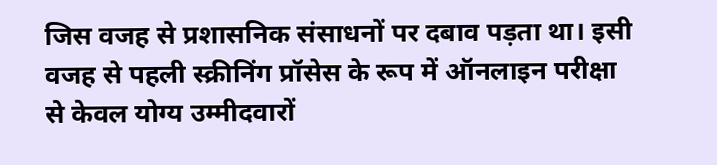जिस वजह से प्रशासनिक संसाधनों पर दबाव पड़ता था। इसी वजह से पहली स्क्रीनिंग प्रॉसेस के रूप में ऑनलाइन परीक्षा से केवल योग्य उम्मीदवारों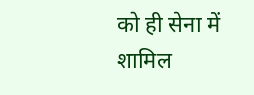को ही सेना में शामिल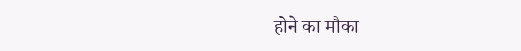होने का मौका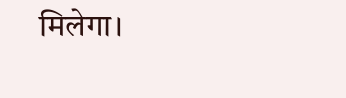मिलेगा।